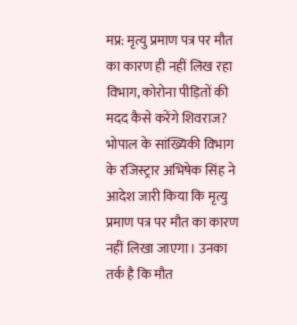मप्र: मृत्यु प्रमाण पत्र पर मौत का कारण ही नहीं लिख रहा विभाग, कोरोना पीड़ितों की मदद कैसे करेंगे शिवराज?
भोपाल के सांख्यिकी विभाग के रजिस्ट्रार अभिषेक सिंह ने आदेश जारी किया कि मृत्यु प्रमाण पत्र पर मौत का कारण नहीं लिखा जाएगा। उनका तर्क है कि मौत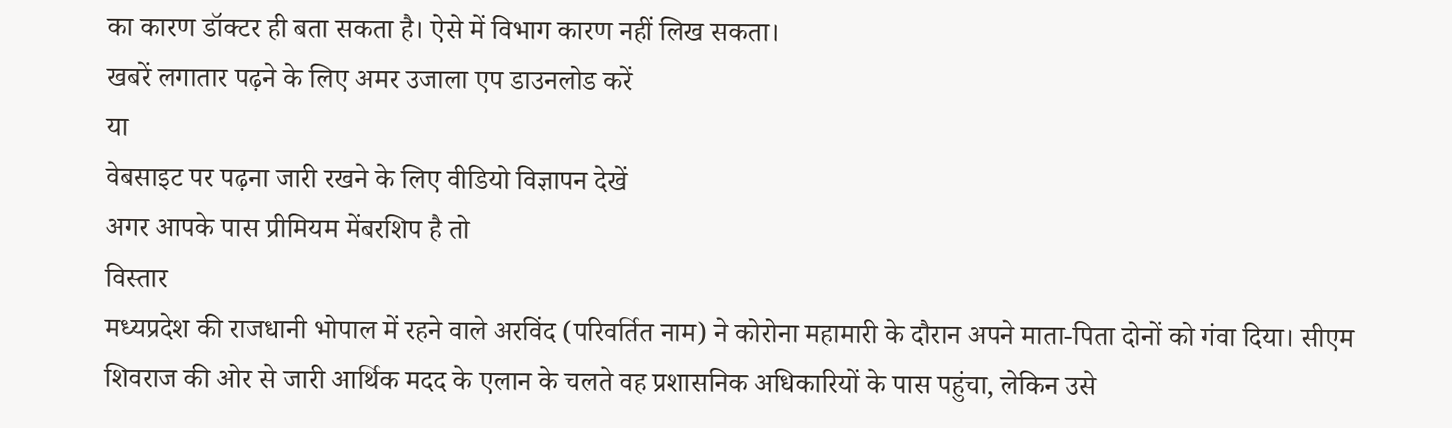का कारण डॉक्टर ही बता सकता है। ऐसे में विभाग कारण नहीं लिख सकता।
खबरें लगातार पढ़ने के लिए अमर उजाला एप डाउनलोड करें
या
वेबसाइट पर पढ़ना जारी रखने के लिए वीडियो विज्ञापन देखें
अगर आपके पास प्रीमियम मेंबरशिप है तो
विस्तार
मध्यप्रदेश की राजधानी भोपाल में रहने वाले अरविंद (परिवर्तित नाम) ने कोरोना महामारी के दौरान अपने माता-पिता दोनों को गंवा दिया। सीएम शिवराज की ओर से जारी आर्थिक मदद के एलान के चलते वह प्रशासनिक अधिकारियों के पास पहुंचा, लेकिन उसे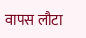वापस लौटा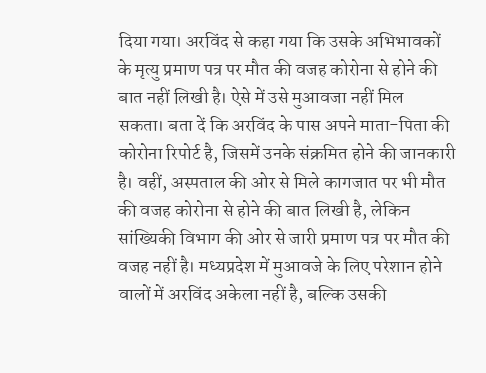दिया गया। अरविंद से कहा गया कि उसके अभिभावकों के मृत्यु प्रमाण पत्र पर मौत की वजह कोरोना से होने की बात नहीं लिखी है। ऐसे में उसे मुआवजा नहीं मिल सकता। बता दें कि अरविंद के पास अपने माता-पिता की कोरोना रिपोर्ट है, जिसमें उनके संक्रमित होने की जानकारी है। वहीं, अस्पताल की ओर से मिले कागजात पर भी मौत की वजह कोरोना से होने की बात लिखी है, लेकिन सांख्यिकी विभाग की ओर से जारी प्रमाण पत्र पर मौत की वजह नहीं है। मध्यप्रदेश में मुआवजे के लिए परेशान होने वालों में अरविंद अकेला नहीं है, बल्कि उसकी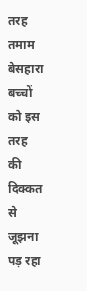तरह तमाम बेसहारा बच्चों को इस तरह की दिक्कत से जूझना पड़ रहा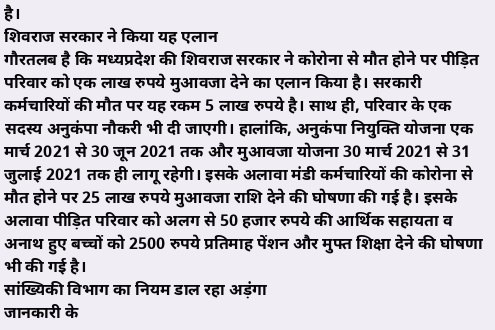है।
शिवराज सरकार ने किया यह एलान
गौरतलब है कि मध्यप्रदेश की शिवराज सरकार ने कोरोना से मौत होने पर पीड़ित परिवार को एक लाख रुपये मुआवजा देने का एलान किया है। सरकारी कर्मचारियों की मौत पर यह रकम 5 लाख रुपये है। साथ ही, परिवार के एक सदस्य अनुकंपा नौकरी भी दी जाएगी। हालांकि, अनुकंपा नियुक्ति योजना एक मार्च 2021 से 30 जून 2021 तक और मुआवजा योजना 30 मार्च 2021 से 31 जुलाई 2021 तक ही लागू रहेगी। इसके अलावा मंडी कर्मचारियों की कोरोना से मौत होने पर 25 लाख रुपये मुआवजा राशि देने की घोषणा की गई है। इसके अलावा पीड़ित परिवार को अलग से 50 हजार रुपये की आर्थिक सहायता व अनाथ हुए बच्चों को 2500 रुपये प्रतिमाह पेंशन और मुफ्त शिक्षा देने की घोषणा भी की गई है।
सांख्यिकी विभाग का नियम डाल रहा अड़ंगा
जानकारी के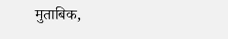मुताबिक,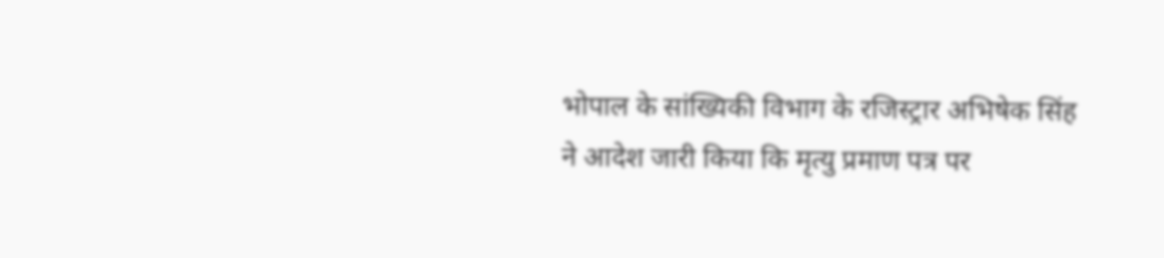भोपाल के सांख्यिकी विभाग के रजिस्ट्रार अभिषेक सिंह ने आदेश जारी किया कि मृत्यु प्रमाण पत्र पर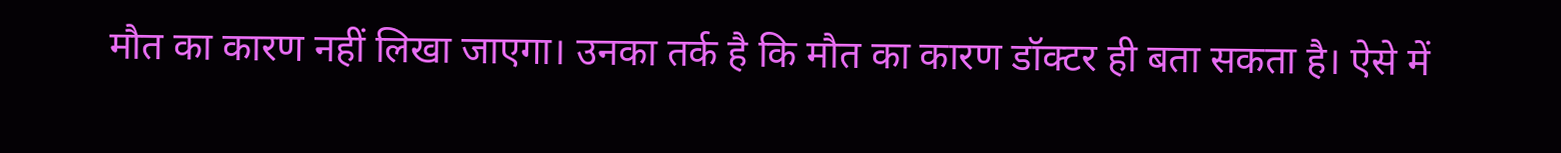मौत का कारण नहीं लिखा जाएगा। उनका तर्क है कि मौत का कारण डॉक्टर ही बता सकता है। ऐसे में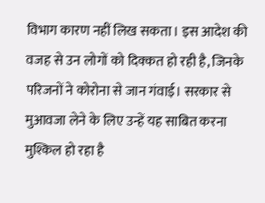विभाग कारण नहीं लिख सकता। इस आदेश की वजह से उन लोगों को दिक्कत हो रही है, जिनके परिजनों ने कोरोना से जान गंवाई। सरकार से मुआवजा लेने के लिए उन्हें यह साबित करना मुश्किल हो रहा है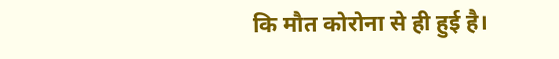कि मौत कोरोना से ही हुई है।